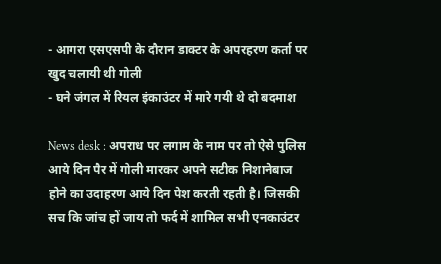- आगरा एसएसपी के दौरान डाक्टर के अपरहरण कर्ता पर खुद चलायी थी गोली
- घने जंगल में रियल इंकाउंटर में मारे गयी थे दो बदमाश

News desk : अपराध पर लगाम के नाम पर तो ऐसे पुलिस आये दिन पैर में गोली मारकर अपने सटीक निशानेबाज होने का उदाहरण आये दिन पेश करती रहती है। जिसकी सच कि जांच हों जाय तो फर्द में शामिल सभी एनकाउंटर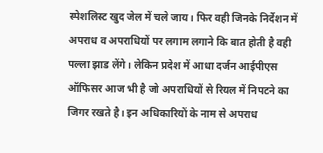स्पेशलिस्ट खुद जेल में चले जाय। फिर वही जिनके निर्देशन में अपराध व अपराधियों पर लगाम लगाने कि बात होती है वही पल्ला झाड लेंगे। लेकिन प्रदेश में आधा दर्जन आईपीएस ऑफिसर आज भी है जो अपराधियों से रियल में निपटने का जिगर रखते है। इन अधिकारियों के नाम से अपराध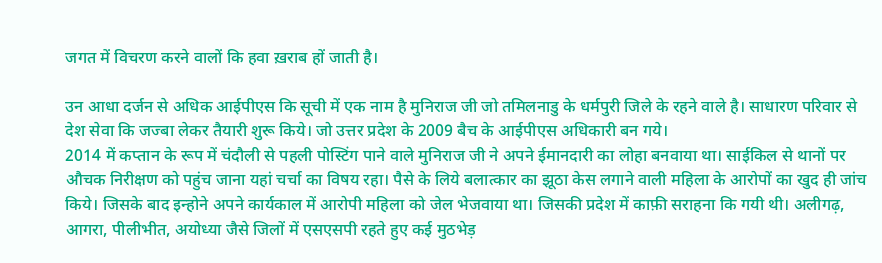जगत में विचरण करने वालों कि हवा ख़राब हों जाती है।

उन आधा दर्जन से अधिक आईपीएस कि सूची में एक नाम है मुनिराज जी जो तमिलनाडु के धर्मपुरी जिले के रहने वाले है। साधारण परिवार से देश सेवा कि जज्बा लेकर तैयारी शुरू किये। जो उत्तर प्रदेश के 2009 बैच के आईपीएस अधिकारी बन गये।
2014 में कप्तान के रूप में चंदौली से पहली पोस्टिंग पाने वाले मुनिराज जी ने अपने ईमानदारी का लोहा बनवाया था। साईकिल से थानों पर औचक निरीक्षण को पहुंच जाना यहां चर्चा का विषय रहा। पैसे के लिये बलात्कार का झूठा केस लगाने वाली महिला के आरोपों का खुद ही जांच किये। जिसके बाद इन्होने अपने कार्यकाल में आरोपी महिला को जेल भेजवाया था। जिसकी प्रदेश में काफ़ी सराहना कि गयी थी। अलीगढ़, आगरा, पीलीभीत, अयोध्या जैसे जिलों में एसएसपी रहते हुए कई मुठभेड़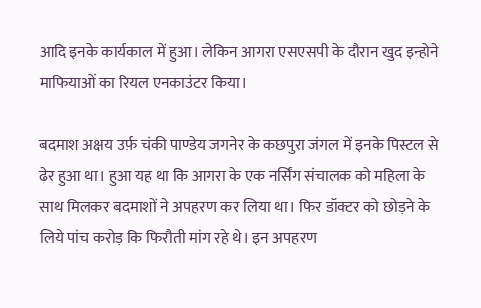आदि इनके कार्यकाल में हुआ। लेकिन आगरा एसएसपी के दौरान खुद इन्होने माफियाओं का रियल एनकाउंटर किया।

बदमाश अक्षय उर्फ़ चंकी पाण्डेय जगनेर के कछपुरा जंगल में इनके पिस्टल से ढेर हुआ था। हुआ यह था कि आगरा के एक नर्सिंग संचालक को महिला के साथ मिलकर बदमाशों ने अपहरण कर लिया था। फिर डॉक्टर को छोड़ने के लिये पांच करोड़ कि फिरौती मांग रहे थे। इन अपहरण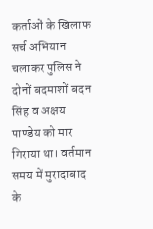कर्ताओं के खिलाफ सर्च अभियान चलाकर पुलिस ने दोनों बदमाशों बदन सिंह व अक्षय पाण्डेय को मार गिराया था। वर्तमान समय में मुरादाबाद के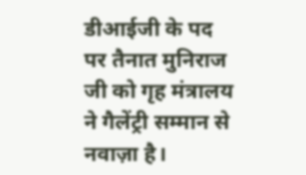डीआईजी के पद पर तैनात मुनिराज जी को गृह मंत्रालय ने गैलेंट्री सम्मान से नवाज़ा है।